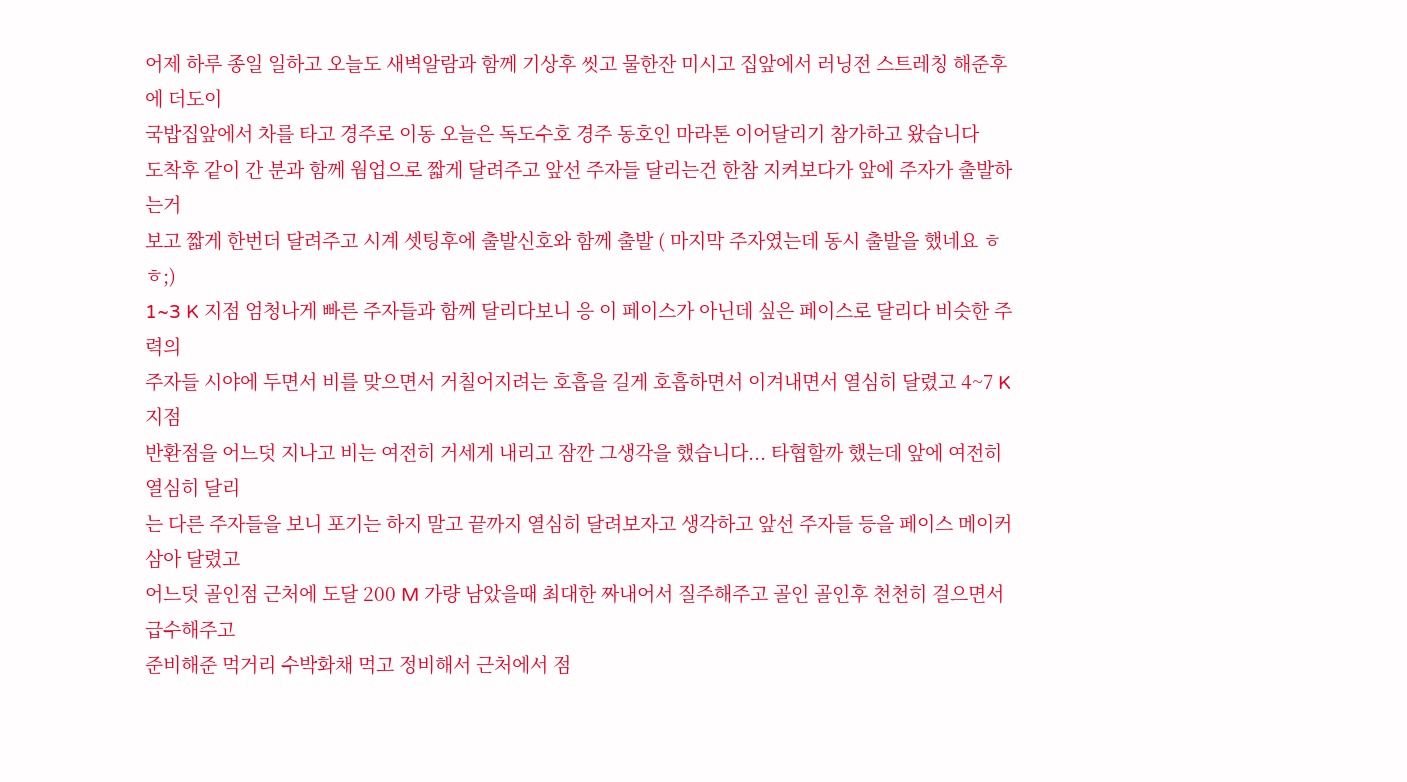어제 하루 종일 일하고 오늘도 새벽알람과 함께 기상후 씻고 물한잔 미시고 집앞에서 러닝전 스트레칭 해준후에 더도이
국밥집앞에서 차를 타고 경주로 이동 오늘은 독도수호 경주 동호인 마라톤 이어달리기 참가하고 왔습니다
도착후 같이 간 분과 함께 웜업으로 짧게 달려주고 앞선 주자들 달리는건 한참 지켜보다가 앞에 주자가 출발하는거
보고 짧게 한번더 달려주고 시계 셋팅후에 출발신호와 함께 출발 ( 마지막 주자였는데 동시 출발을 했네요 ㅎㅎ;)
1~3 K 지점 엄청나게 빠른 주자들과 함께 달리다보니 응 이 페이스가 아닌데 싶은 페이스로 달리다 비슷한 주력의
주자들 시야에 두면서 비를 맞으면서 거칠어지려는 호흡을 길게 호흡하면서 이겨내면서 열심히 달렸고 4~7 K 지점
반환점을 어느덧 지나고 비는 여전히 거세게 내리고 잠깐 그생각을 했습니다... 타협할까 했는데 앞에 여전히 열심히 달리
는 다른 주자들을 보니 포기는 하지 말고 끝까지 열심히 달려보자고 생각하고 앞선 주자들 등을 페이스 메이커 삼아 달렸고
어느덧 골인점 근처에 도달 200 M 가량 남았을때 최대한 짜내어서 질주해주고 골인 골인후 천천히 걸으면서 급수해주고
준비해준 먹거리 수박화채 먹고 정비해서 근처에서 점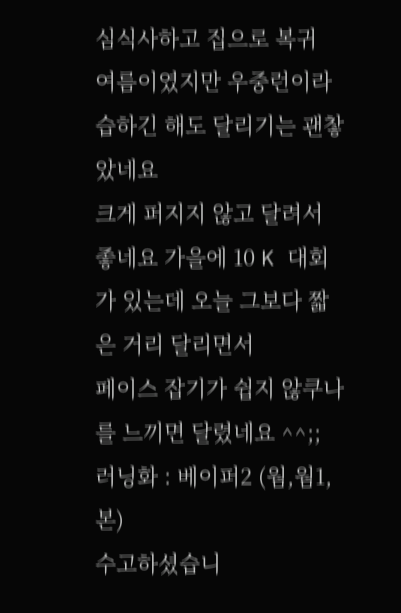심식사하고 집으로 복귀
여름이였지만 우중런이라 습하긴 해도 달리기는 괜챃았네요
크게 퍼지지 않고 달려서 좋네요 가을에 10 K 대회가 있는데 오늘 그보다 짧은 거리 달리면서
페이스 잡기가 쉽지 않쿠나를 느끼면 달렸네요 ^^;;
러닝화 : 베이퍼2 (웜,웜1,본)
수고하셨습니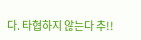다. 타협하지 않는다 추!!